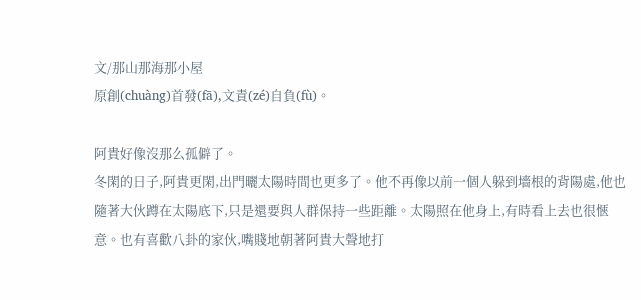文/那山那海那小屋
原創(chuàng)首發(fā),文責(zé)自負(fù)。

阿貴好像沒那么孤僻了。
冬閑的日子,阿貴更閑,出門曬太陽時間也更多了。他不再像以前一個人躲到墻根的背陽處,他也隨著大伙蹲在太陽底下,只是還要與人群保持一些距離。太陽照在他身上,有時看上去也很愜意。也有喜歡八卦的家伙,嘴賤地朝著阿貴大聲地打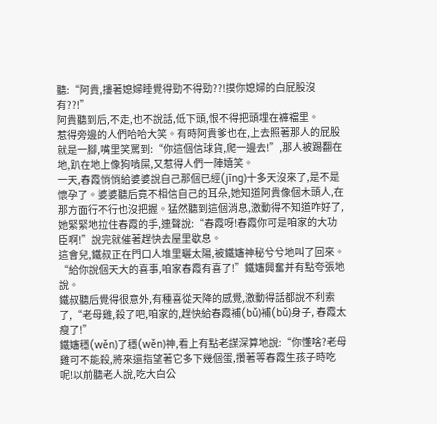聽:“阿貴,摟著媳婦睡覺得勁不得勁??!摸你媳婦的白屁股沒有??!”
阿貴聽到后,不走,也不說話,低下頭,恨不得把頭埋在褲襠里。
惹得旁邊的人們哈哈大笑。有時阿貴爹也在,上去照著那人的屁股就是一腳,嘴里笑罵到:“你這個信球貨,爬一邊去!”,那人被踢翻在地,趴在地上像狗啃屎,又惹得人們一陣嬉笑。
一天,春霞悄悄給婆婆說自己那個已經(jīng)十多天沒來了,是不是懷孕了。婆婆聽后竟不相信自己的耳朵,她知道阿貴像個木頭人,在那方面行不行也沒把握。猛然聽到這個消息,激動得不知道咋好了,她緊緊地拉住春霞的手,連聲說:“春霞呀!春霞你可是咱家的大功臣啊!”說完就催著趕快去屋里歇息。
這會兒,鐵叔正在門口人堆里曬太陽,被鐵嬸神秘兮兮地叫了回來。
“給你說個天大的喜事,咱家春霞有喜了!”鐵嬸興奮并有點夸張地說。
鐵叔聽后覺得很意外,有種喜從天降的感覺,激動得話都說不利索了,“老母雞,殺了吧,咱家的,趕快給春霞補(bǔ)補(bǔ)身子, 春霞太瘦了!”
鐵嬸穩(wěn)了穩(wěn)神,看上有點老謀深算地說:“你懂啥?老母雞可不能殺,將來還指望著它多下幾個蛋,攢著等春霞生孩子時吃呢!以前聽老人說,吃大白公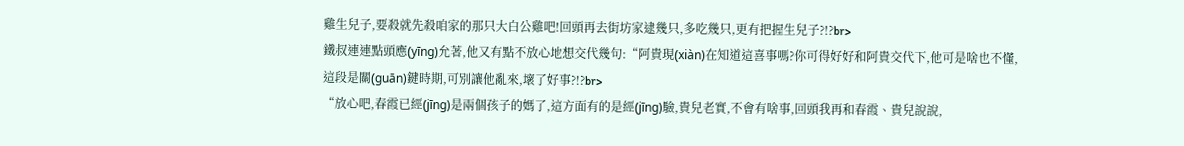雞生兒子,要殺就先殺咱家的那只大白公雞吧!回頭再去街坊家逮幾只,多吃幾只,更有把握生兒子?!?br>
鐵叔連連點頭應(yīng)允著,他又有點不放心地想交代幾句:“阿貴現(xiàn)在知道這喜事嗎?你可得好好和阿貴交代下,他可是啥也不懂,這段是關(guān)鍵時期,可別讓他亂來,壞了好事?!?br>
“放心吧,春霞已經(jīng)是兩個孩子的媽了,這方面有的是經(jīng)驗,貴兒老實,不會有啥事,回頭我再和春霞、貴兒說說,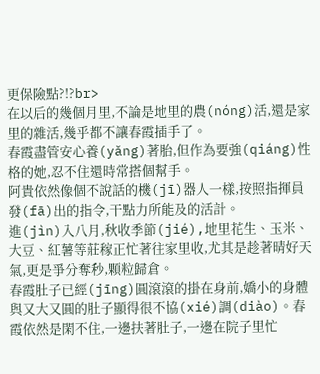更保險點?!?br>
在以后的幾個月里,不論是地里的農(nóng)活,還是家里的雜活,幾乎都不讓春霞插手了。
春霞盡管安心養(yǎng)著胎,但作為要強(qiáng)性格的她,忍不住還時常搭個幫手。
阿貴依然像個不說話的機(jī)器人一樣,按照指揮員發(fā)出的指令,干點力所能及的活計。
進(jìn)入八月,秋收季節(jié),地里花生、玉米、大豆、紅薯等莊稼正忙著往家里收,尤其是趁著晴好天氣,更是爭分奪秒,顆粒歸倉。
春霞肚子已經(jīng)圓滾滾的掛在身前,嬌小的身體與又大又圓的肚子顯得很不協(xié)調(diào)。春霞依然是閑不住,一邊扶著肚子,一邊在院子里忙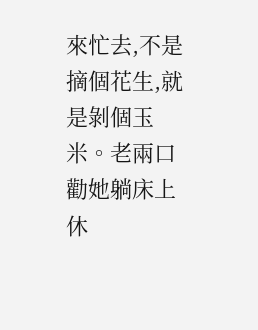來忙去,不是摘個花生,就是剝個玉米。老兩口勸她躺床上休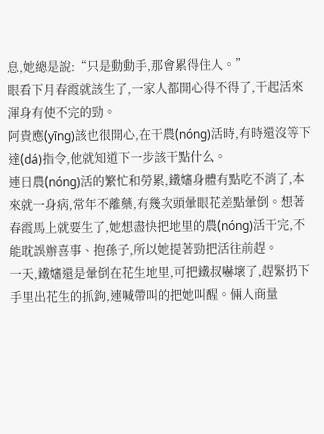息,她總是說:“只是動動手,那會累得住人。”
眼看下月春霞就該生了,一家人都開心得不得了,干起活來渾身有使不完的勁。
阿貴應(yīng)該也很開心,在干農(nóng)活時,有時還沒等下達(dá)指令,他就知道下一步該干點什么。
連日農(nóng)活的繁忙和勞累,鐵嬸身體有點吃不消了,本來就一身病,常年不離藥,有幾次頭暈眼花差點暈倒。想著春霞馬上就要生了,她想盡快把地里的農(nóng)活干完,不能耽誤辦喜事、抱孫子,所以她提著勁把活往前趕。
一天,鐵嬸還是暈倒在花生地里,可把鐵叔嚇壞了,趕緊扔下手里出花生的抓鉤,連喊帶叫的把她叫醒。倆人商量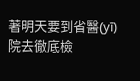著明天要到省醫(yī)院去徹底檢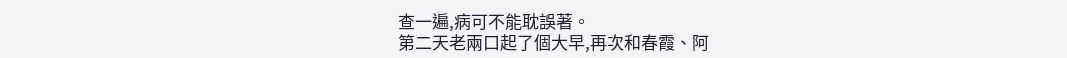查一遍,病可不能耽誤著。
第二天老兩口起了個大早,再次和春霞、阿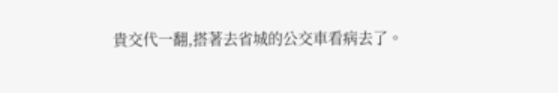貴交代一翻,搭著去省城的公交車看病去了。